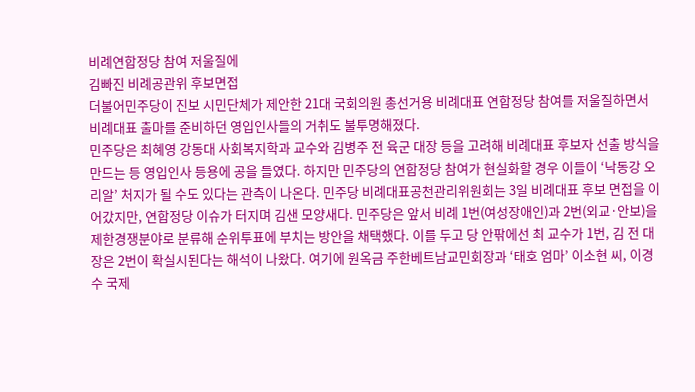비례연합정당 참여 저울질에
김빠진 비례공관위 후보면접
더불어민주당이 진보 시민단체가 제안한 21대 국회의원 총선거용 비례대표 연합정당 참여를 저울질하면서 비례대표 출마를 준비하던 영입인사들의 거취도 불투명해졌다.
민주당은 최혜영 강동대 사회복지학과 교수와 김병주 전 육군 대장 등을 고려해 비례대표 후보자 선출 방식을 만드는 등 영입인사 등용에 공을 들였다. 하지만 민주당의 연합정당 참여가 현실화할 경우 이들이 ‘낙동강 오리알’ 처지가 될 수도 있다는 관측이 나온다. 민주당 비례대표공천관리위원회는 3일 비례대표 후보 면접을 이어갔지만, 연합정당 이슈가 터지며 김샌 모양새다. 민주당은 앞서 비례 1번(여성장애인)과 2번(외교·안보)을 제한경쟁분야로 분류해 순위투표에 부치는 방안을 채택했다. 이를 두고 당 안팎에선 최 교수가 1번, 김 전 대장은 2번이 확실시된다는 해석이 나왔다. 여기에 원옥금 주한베트남교민회장과 ‘태호 엄마’ 이소현 씨, 이경수 국제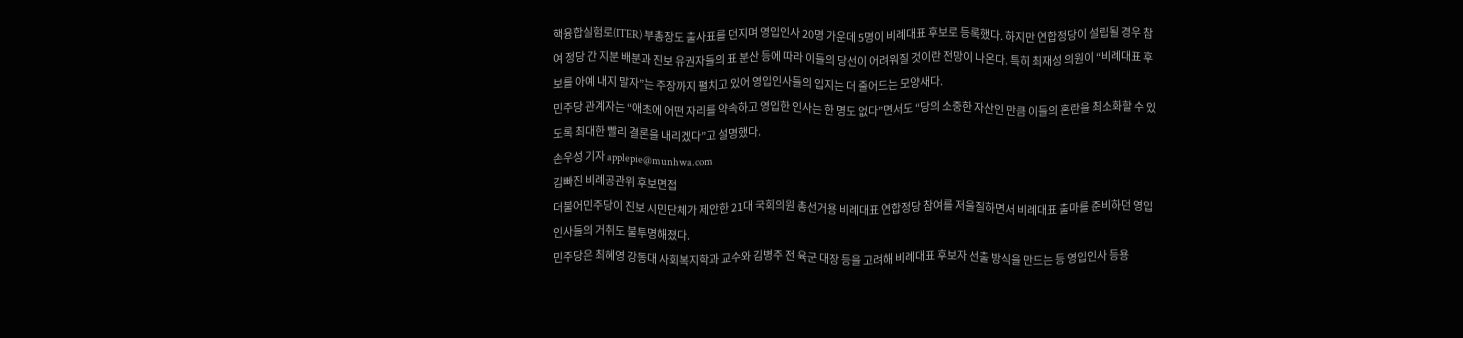핵융합실험로(ITER) 부총장도 출사표를 던지며 영입인사 20명 가운데 5명이 비례대표 후보로 등록했다. 하지만 연합정당이 설립될 경우 참여 정당 간 지분 배분과 진보 유권자들의 표 분산 등에 따라 이들의 당선이 어려워질 것이란 전망이 나온다. 특히 최재성 의원이 “비례대표 후보를 아예 내지 말자”는 주장까지 펼치고 있어 영입인사들의 입지는 더 줄어드는 모양새다.
민주당 관계자는 “애초에 어떤 자리를 약속하고 영입한 인사는 한 명도 없다”면서도 “당의 소중한 자산인 만큼 이들의 혼란을 최소화할 수 있도록 최대한 빨리 결론을 내리겠다”고 설명했다.
손우성 기자 applepie@munhwa.com
김빠진 비례공관위 후보면접
더불어민주당이 진보 시민단체가 제안한 21대 국회의원 총선거용 비례대표 연합정당 참여를 저울질하면서 비례대표 출마를 준비하던 영입인사들의 거취도 불투명해졌다.
민주당은 최혜영 강동대 사회복지학과 교수와 김병주 전 육군 대장 등을 고려해 비례대표 후보자 선출 방식을 만드는 등 영입인사 등용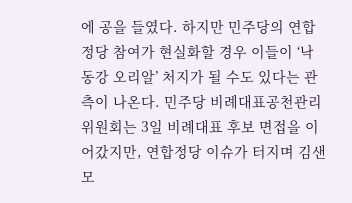에 공을 들였다. 하지만 민주당의 연합정당 참여가 현실화할 경우 이들이 ‘낙동강 오리알’ 처지가 될 수도 있다는 관측이 나온다. 민주당 비례대표공천관리위원회는 3일 비례대표 후보 면접을 이어갔지만, 연합정당 이슈가 터지며 김샌 모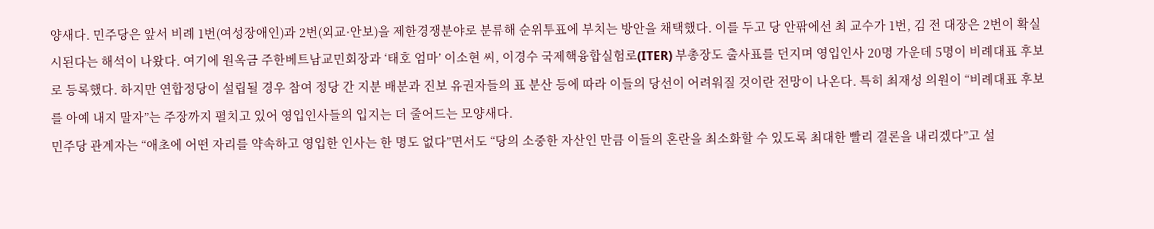양새다. 민주당은 앞서 비례 1번(여성장애인)과 2번(외교·안보)을 제한경쟁분야로 분류해 순위투표에 부치는 방안을 채택했다. 이를 두고 당 안팎에선 최 교수가 1번, 김 전 대장은 2번이 확실시된다는 해석이 나왔다. 여기에 원옥금 주한베트남교민회장과 ‘태호 엄마’ 이소현 씨, 이경수 국제핵융합실험로(ITER) 부총장도 출사표를 던지며 영입인사 20명 가운데 5명이 비례대표 후보로 등록했다. 하지만 연합정당이 설립될 경우 참여 정당 간 지분 배분과 진보 유권자들의 표 분산 등에 따라 이들의 당선이 어려워질 것이란 전망이 나온다. 특히 최재성 의원이 “비례대표 후보를 아예 내지 말자”는 주장까지 펼치고 있어 영입인사들의 입지는 더 줄어드는 모양새다.
민주당 관계자는 “애초에 어떤 자리를 약속하고 영입한 인사는 한 명도 없다”면서도 “당의 소중한 자산인 만큼 이들의 혼란을 최소화할 수 있도록 최대한 빨리 결론을 내리겠다”고 설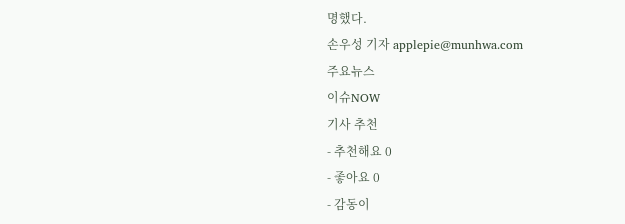명했다.
손우성 기자 applepie@munhwa.com
주요뉴스
이슈NOW
기사 추천
- 추천해요 0
- 좋아요 0
- 감동이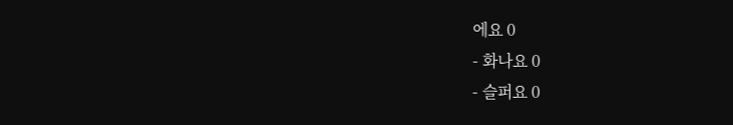에요 0
- 화나요 0
- 슬퍼요 0